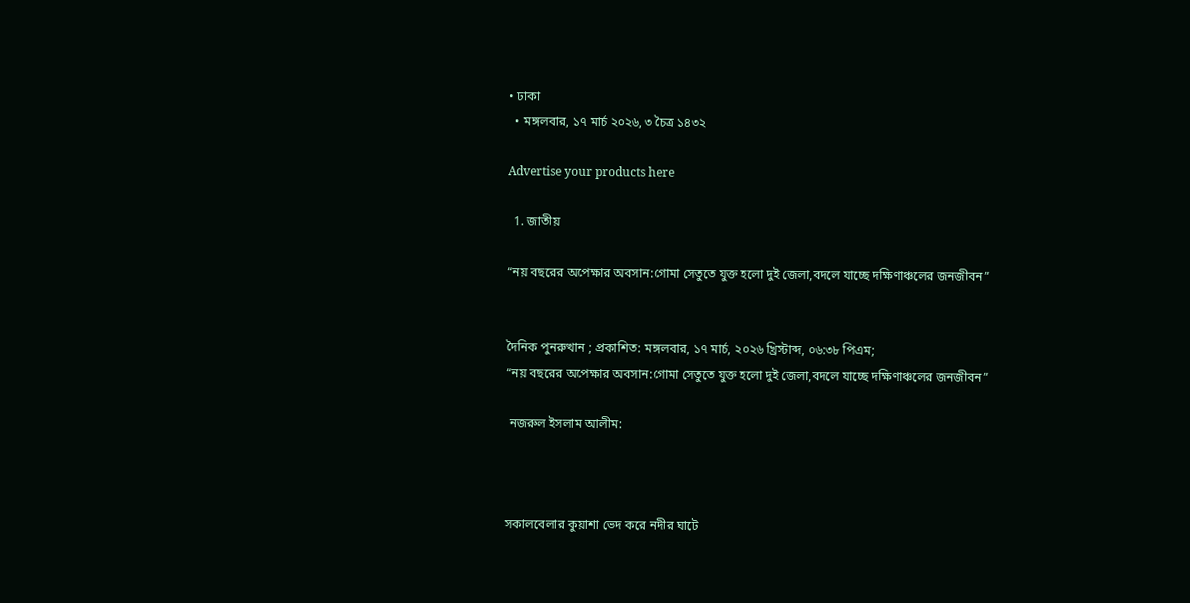• ঢাকা
  • মঙ্গলবার, ১৭ মার্চ ২০২৬, ৩ চৈত্র ১৪৩২

Advertise your products here

  1. জাতীয়

“নয় বছরের অপেক্ষার অবসান:গোমা সেতুতে যুক্ত হলো দুই জেলা,বদলে যাচ্ছে দক্ষিণাঞ্চলের জনজীবন”


দৈনিক পুনরুত্থান ; প্রকাশিত: মঙ্গলবার, ১৭ মার্চ, ২০২৬ খ্রিস্টাব্দ, ০৬:৩৮ পিএম;
“নয় বছরের অপেক্ষার অবসান:গোমা সেতুতে যুক্ত হলো দুই জেলা,বদলে যাচ্ছে দক্ষিণাঞ্চলের জনজীবন”

 নজরুল ইসলাম আলীম:



সকালবেলার কুয়াশা ভেদ করে নদীর ঘাটে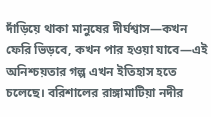দাঁড়িয়ে থাকা মানুষের দীর্ঘশ্বাস—কখন ফেরি ভিড়বে, কখন পার হওয়া যাবে—এই অনিশ্চয়তার গল্প এখন ইতিহাস হতে চলেছে। বরিশালের রাঙ্গামাটিয়া নদীর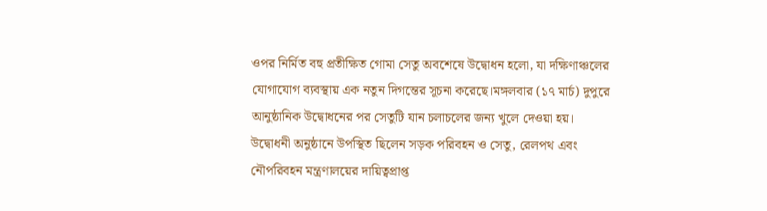ওপর নির্মিত বহু প্রতীক্ষিত গোমা সেতু অবশেষে উদ্বোধন হলো, যা দক্ষিণাঞ্চলের যোগাযোগ ব্যবস্থায় এক নতুন দিগন্তের সূচনা করেছে।মঙ্গলবার (১৭ মার্চ) দুপুরে আনুষ্ঠানিক উদ্বোধনের পর সেতুটি যান চলাচলের জন্য খুলে দেওয়া হয়। উদ্বোধনী অনুষ্ঠানে উপস্থিত ছিলেন সড়ক পরিবহন ও সেতু, রেলপথ এবং নৌপরিবহন মন্ত্রণালয়ের দায়িত্বপ্রাপ্ত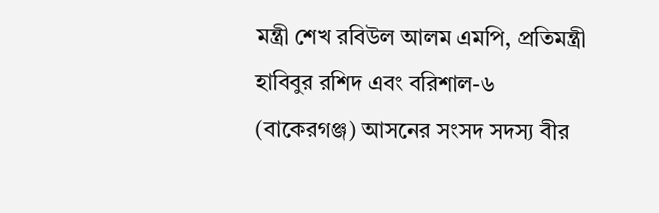মন্ত্রী শেখ রবিউল আলম এমপি, প্রতিমন্ত্রী হাবিবুর রশিদ এবং বরিশাল-৬ (বাকেরগঞ্জ) আসনের সংসদ সদস্য বীর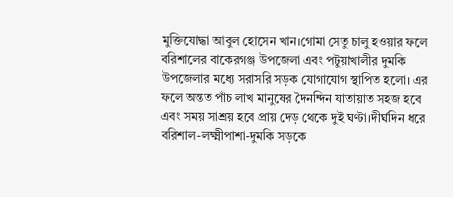মুক্তিযোদ্ধা আবুল হোসেন খান।গোমা সেতু চালু হওয়ার ফলে বরিশালের বাকেরগঞ্জ উপজেলা এবং পটুয়াখালীর দুমকি উপজেলার মধ্যে সরাসরি সড়ক যোগাযোগ স্থাপিত হলো। এর ফলে অন্তত পাঁচ লাখ মানুষের দৈনন্দিন যাতায়াত সহজ হবে এবং সময় সাশ্রয় হবে প্রায় দেড় থেকে দুই ঘণ্টা।দীর্ঘদিন ধরে বরিশাল-লক্ষ্মীপাশা-দুমকি সড়কে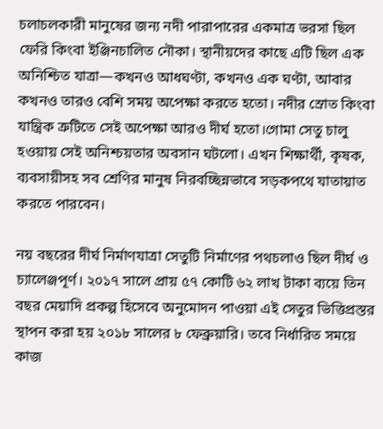চলাচলকারী মানুষের জন্য নদী পারাপারের একমাত্র ভরসা ছিল ফেরি কিংবা ইঞ্জিনচালিত নৌকা। স্থানীয়দের কাছে এটি ছিল এক অনিশ্চিত যাত্রা—কখনও আধঘণ্টা, কখনও এক ঘণ্টা, আবার কখনও তারও বেশি সময় অপেক্ষা করতে হতো। নদীর স্রোত কিংবা যান্ত্রিক ত্রুটিতে সেই অপেক্ষা আরও দীর্ঘ হতো।গোমা সেতু চালু হওয়ায় সেই অনিশ্চয়তার অবসান ঘটলো। এখন শিক্ষার্থী, কৃষক, ব্যবসায়ীসহ সব শ্রেণির মানুষ নিরবচ্ছিন্নভাবে সড়কপথে যাতায়াত করতে পারবেন।

নয় বছরের দীর্ঘ নির্মাণযাত্রা সেতুটি নির্মাণের পথচলাও ছিল দীর্ঘ ও চ্যালেঞ্জপূর্ণ। ২০১৭ সালে প্রায় ৫৭ কোটি ৬২ লাখ টাকা ব্যয়ে তিন বছর মেয়াদি প্রকল্প হিসেবে অনুমোদন পাওয়া এই সেতুর ভিত্তিপ্রস্তর স্থাপন করা হয় ২০১৮ সালের ৮ ফেব্রুয়ারি। তবে নির্ধারিত সময়ে কাজ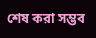শেষ করা সম্ভব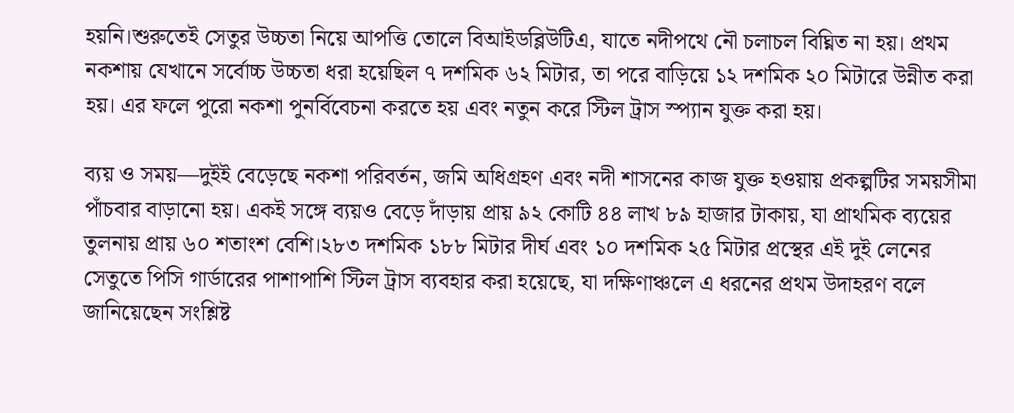হয়নি।শুরুতেই সেতুর উচ্চতা নিয়ে আপত্তি তোলে বিআইডব্লিউটিএ, যাতে নদীপথে নৌ চলাচল বিঘ্নিত না হয়। প্রথম নকশায় যেখানে সর্বোচ্চ উচ্চতা ধরা হয়েছিল ৭ দশমিক ৬২ মিটার, তা পরে বাড়িয়ে ১২ দশমিক ২০ মিটারে উন্নীত করা হয়। এর ফলে পুরো নকশা পুনর্বিবেচনা করতে হয় এবং নতুন করে স্টিল ট্রাস স্প্যান যুক্ত করা হয়।

ব্যয় ও সময়—দুইই বেড়েছে নকশা পরিবর্তন, জমি অধিগ্রহণ এবং নদী শাসনের কাজ যুক্ত হওয়ায় প্রকল্পটির সময়সীমা পাঁচবার বাড়ানো হয়। একই সঙ্গে ব্যয়ও বেড়ে দাঁড়ায় প্রায় ৯২ কোটি ৪৪ লাখ ৮৯ হাজার টাকায়, যা প্রাথমিক ব্যয়ের তুলনায় প্রায় ৬০ শতাংশ বেশি।২৮৩ দশমিক ১৮৮ মিটার দীর্ঘ এবং ১০ দশমিক ২৫ মিটার প্রস্থের এই দুই লেনের সেতুতে পিসি গার্ডারের পাশাপাশি স্টিল ট্রাস ব্যবহার করা হয়েছে, যা দক্ষিণাঞ্চলে এ ধরনের প্রথম উদাহরণ বলে জানিয়েছেন সংশ্লিষ্ট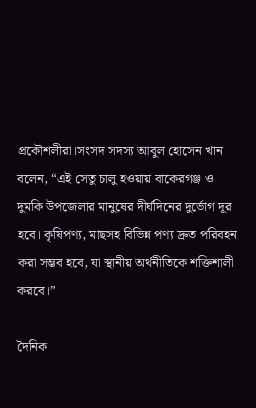প্রকৌশলীরা।সংসদ সদস্য আবুল হোসেন খান বলেন, “এই সেতু চালু হওয়ায় বাকেরগঞ্জ ও দুমকি উপজেলার মানুষের দীর্ঘদিনের দুর্ভোগ দূর হবে। কৃষিপণ্য, মাছসহ বিভিন্ন পণ্য দ্রুত পরিবহন করা সম্ভব হবে, যা স্থানীয় অর্থনীতিকে শক্তিশালী করবে।”

দৈনিক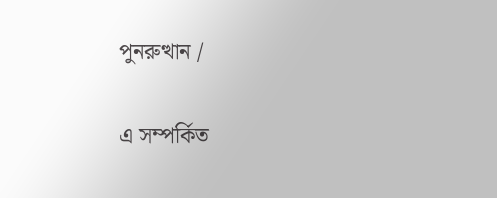পুনরুত্থান /

এ সম্পর্কিত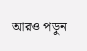আরও পড়ুন